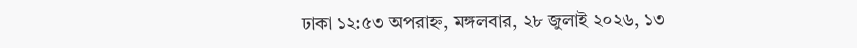ঢাকা ১২:৫৩ অপরাহ্ন, মঙ্গলবার, ২৮ জুলাই ২০২৬, ১৩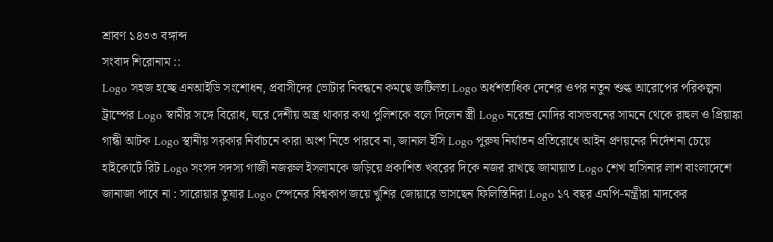শ্রাবণ ১৪৩৩ বঙ্গাব্দ
সংবাদ শিরোনাম ::
Logo সহজ হচ্ছে এনআইডি সংশোধন, প্রবাসীদের ভোটার নিবন্ধনে কমছে জটিলতা Logo অর্ধশতাধিক দেশের ওপর নতুন শুল্ক আরোপের পরিকল্পনা ট্রাম্পের Logo স্বামীর সঙ্গে বিরোধ, ঘরে দেশীয় অস্ত্র থাকার কথা পুলিশকে বলে দিলেন স্ত্রী Logo নরেন্দ্র মোদির বাসভবনের সামনে থেকে রাহুল ও প্রিয়াঙ্কা গান্ধী আটক Logo স্থানীয় সরকার নির্বাচনে কারা অংশ নিতে পারবে না, জানাল ইসি Logo পুরুষ নির্যাতন প্রতিরোধে আইন প্রণয়নের নির্দেশনা চেয়ে হাইকোর্টে রিট Logo সংসদ সদস্য গাজী নজরুল ইসলামকে জড়িয়ে প্রকাশিত খবরের দিকে নজর রাখছে জামায়াত Logo শেখ হাসিনার লাশ বাংলাদেশে জানাজা পাবে না : সারোয়ার তুষার Logo স্পেনের বিশ্বকাপ জয়ে খুশির জোয়ারে ভাসছেন ফিলিস্তিনিরা Logo ১৭ বছর এমপি-মন্ত্রীরা মাদকের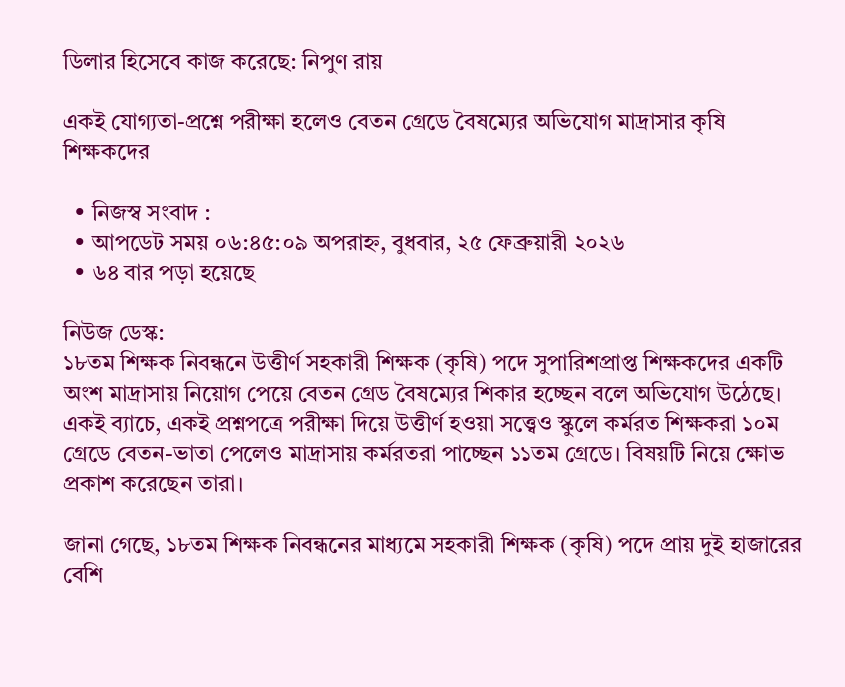ডিলার হিসেবে কাজ করেছে: নিপুণ রায়

একই যোগ্যতা-প্রশ্নে পরীক্ষা হলেও বেতন গ্রেডে বৈষম্যের অভিযোগ মাদ্রাসার কৃষি শিক্ষকদের

  • নিজস্ব সংবাদ :
  • আপডেট সময় ০৬:৪৫:০৯ অপরাহ্ন, বুধবার, ২৫ ফেব্রুয়ারী ২০২৬
  • ৬৪ বার পড়া হয়েছে

নিউজ ডেস্ক:
১৮তম শিক্ষক নিবন্ধনে উত্তীর্ণ সহকারী শিক্ষক (কৃষি) পদে সুপারিশপ্রাপ্ত শিক্ষকদের একটি অংশ মাদ্রাসায় নিয়োগ পেয়ে বেতন গ্রেড বৈষম্যের শিকার হচ্ছেন বলে অভিযোগ উঠেছে। একই ব্যাচে, একই প্রশ্নপত্রে পরীক্ষা দিয়ে উত্তীর্ণ হওয়া সত্ত্বেও স্কুলে কর্মরত শিক্ষকরা ১০ম গ্রেডে বেতন-ভাতা পেলেও মাদ্রাসায় কর্মরতরা পাচ্ছেন ১১তম গ্রেডে। বিষয়টি নিয়ে ক্ষোভ প্রকাশ করেছেন তারা।

জানা গেছে, ১৮তম শিক্ষক নিবন্ধনের মাধ্যমে সহকারী শিক্ষক (কৃষি) পদে প্রায় দুই হাজারের বেশি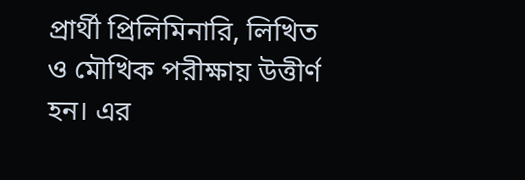প্রার্থী প্রিলিমিনারি, লিখিত ও মৌখিক পরীক্ষায় উত্তীর্ণ হন। এর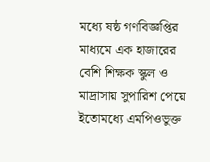মধ্যে ষষ্ঠ গণবিজ্ঞপ্তির মাধ্যমে এক হাজারের বেশি শিক্ষক স্কুল ও মাদ্রাসায় সুপারিশ পেয়ে ইতোমধ্যে এমপিওভুক্ত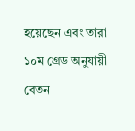হয়েছেন এবং তারা ১০ম গ্রেড অনুযায়ী বেতন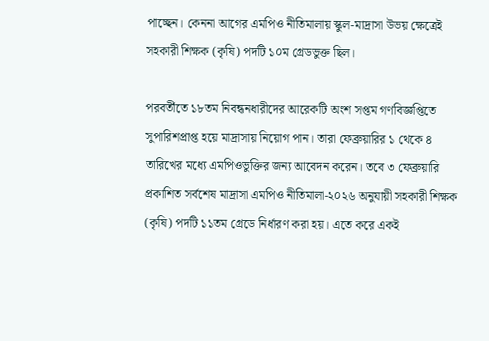পাচ্ছেন। কেননা আগের এমপিও নীতিমালায় স্কুল-মাদ্রাসা উভয় ক্ষেত্রেই সহকারী শিক্ষক (কৃষি) পদটি ১০ম গ্রেডভুক্ত ছিল।

পরবর্তীতে ১৮তম নিবন্ধনধারীদের আরেকটি অংশ সপ্তম গণবিজ্ঞপ্তিতে সুপারিশপ্রাপ্ত হয়ে মাদ্রাসায় নিয়োগ পান। তারা ফেব্রুয়ারির ১ থেকে ৪ তারিখের মধ্যে এমপিওভুক্তির জন্য আবেদন করেন। তবে ৩ ফেব্রুয়ারি প্রকাশিত সর্বশেষ মাদ্রাসা এমপিও নীতিমালা-২০২৬ অনুযায়ী সহকারী শিক্ষক (কৃষি) পদটি ১১তম গ্রেডে নির্ধারণ করা হয়। এতে করে একই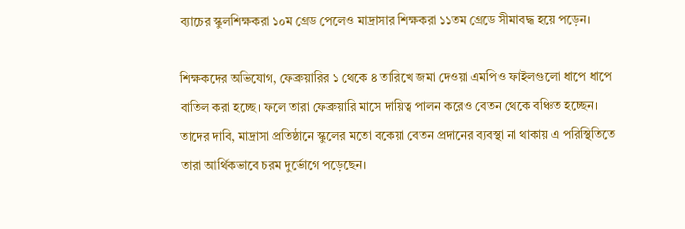ব্যাচের স্কুলশিক্ষকরা ১০ম গ্রেড পেলেও মাদ্রাসার শিক্ষকরা ১১তম গ্রেডে সীমাবদ্ধ হয়ে পড়েন।

শিক্ষকদের অভিযোগ, ফেব্রুয়ারির ১ থেকে ৪ তারিখে জমা দেওয়া এমপিও ফাইলগুলো ধাপে ধাপে বাতিল করা হচ্ছে। ফলে তারা ফেব্রুয়ারি মাসে দায়িত্ব পালন করেও বেতন থেকে বঞ্চিত হচ্ছেন। তাদের দাবি, মাদ্রাসা প্রতিষ্ঠানে স্কুলের মতো বকেয়া বেতন প্রদানের ব্যবস্থা না থাকায় এ পরিস্থিতিতে তারা আর্থিকভাবে চরম দুর্ভোগে পড়েছেন।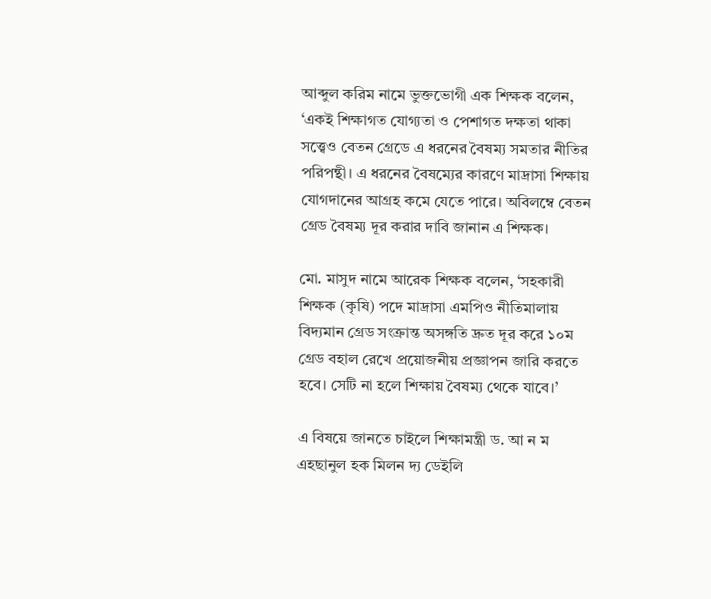আব্দুল করিম নামে ভুক্তভোগী এক শিক্ষক বলেন, ‘একই শিক্ষাগত যোগ্যতা ও পেশাগত দক্ষতা থাকা সত্ত্বেও বেতন গ্রেডে এ ধরনের বৈষম্য সমতার নীতির পরিপন্থী। এ ধরনের বৈষম্যের কারণে মাদ্রাসা শিক্ষায় যোগদানের আগ্রহ কমে যেতে পারে। অবিলম্বে বেতন গ্রেড বৈষম্য দূর করার দাবি জানান এ শিক্ষক।

মো. মাসুদ নামে আরেক শিক্ষক বলেন, ‘সহকারী শিক্ষক (কৃষি) পদে মাদ্রাসা এমপিও নীতিমালায় বিদ্যমান গ্রেড সংক্রান্ত অসঙ্গতি দ্রুত দূর করে ১০ম গ্রেড বহাল রেখে প্রয়োজনীয় প্রজ্ঞাপন জারি করতে হবে। সেটি না হলে শিক্ষায় বৈষম্য থেকে যাবে।’

এ বিষয়ে জানতে চাইলে শিক্ষামন্ত্রী ড. আ ন ম এহছানুল হক মিলন দ্য ডেইলি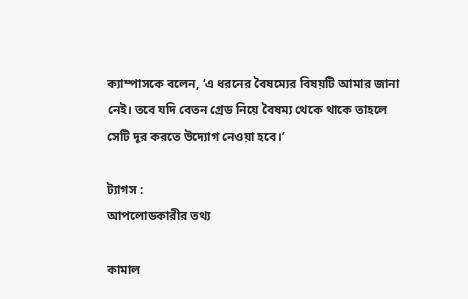ক্যাম্পাসকে বলেন, ‘এ ধরনের বৈষম্যের বিষয়টি আমার জানা নেই। তবে যদি বেতন গ্রেড নিয়ে বৈষম্য থেকে থাকে তাহলে সেটি দূর করতে উদ্যোগ নেওয়া হবে।’

ট্যাগস :
আপলোডকারীর তথ্য

কামাল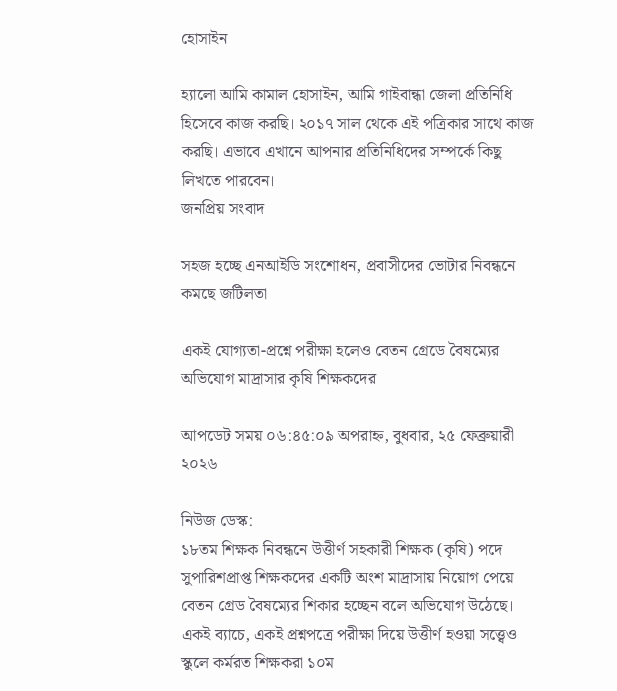হোসাইন

হ্যালো আমি কামাল হোসাইন, আমি গাইবান্ধা জেলা প্রতিনিধি হিসেবে কাজ করছি। ২০১৭ সাল থেকে এই পত্রিকার সাথে কাজ করছি। এভাবে এখানে আপনার প্রতিনিধিদের সম্পর্কে কিছু লিখতে পারবেন।
জনপ্রিয় সংবাদ

সহজ হচ্ছে এনআইডি সংশোধন, প্রবাসীদের ভোটার নিবন্ধনে কমছে জটিলতা

একই যোগ্যতা-প্রশ্নে পরীক্ষা হলেও বেতন গ্রেডে বৈষম্যের অভিযোগ মাদ্রাসার কৃষি শিক্ষকদের

আপডেট সময় ০৬:৪৫:০৯ অপরাহ্ন, বুধবার, ২৫ ফেব্রুয়ারী ২০২৬

নিউজ ডেস্ক:
১৮তম শিক্ষক নিবন্ধনে উত্তীর্ণ সহকারী শিক্ষক (কৃষি) পদে সুপারিশপ্রাপ্ত শিক্ষকদের একটি অংশ মাদ্রাসায় নিয়োগ পেয়ে বেতন গ্রেড বৈষম্যের শিকার হচ্ছেন বলে অভিযোগ উঠেছে। একই ব্যাচে, একই প্রশ্নপত্রে পরীক্ষা দিয়ে উত্তীর্ণ হওয়া সত্ত্বেও স্কুলে কর্মরত শিক্ষকরা ১০ম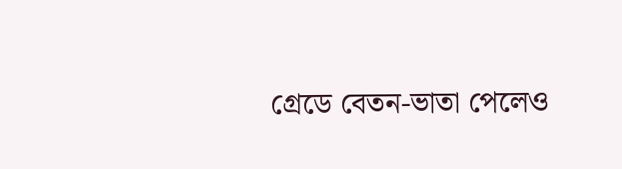গ্রেডে বেতন-ভাতা পেলেও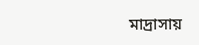মাদ্রাসায়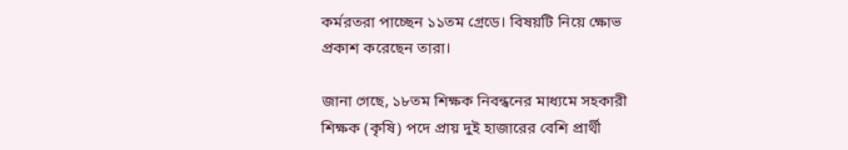কর্মরতরা পাচ্ছেন ১১তম গ্রেডে। বিষয়টি নিয়ে ক্ষোভ প্রকাশ করেছেন তারা।

জানা গেছে, ১৮তম শিক্ষক নিবন্ধনের মাধ্যমে সহকারী শিক্ষক (কৃষি) পদে প্রায় দুই হাজারের বেশি প্রার্থী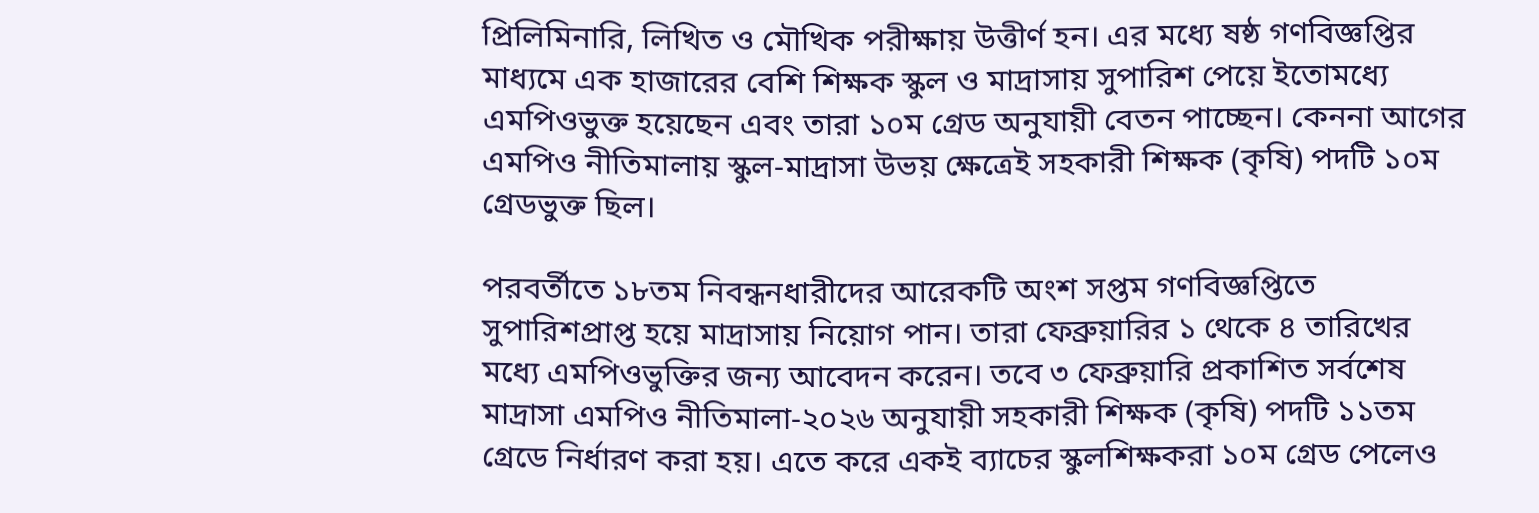প্রিলিমিনারি, লিখিত ও মৌখিক পরীক্ষায় উত্তীর্ণ হন। এর মধ্যে ষষ্ঠ গণবিজ্ঞপ্তির মাধ্যমে এক হাজারের বেশি শিক্ষক স্কুল ও মাদ্রাসায় সুপারিশ পেয়ে ইতোমধ্যে এমপিওভুক্ত হয়েছেন এবং তারা ১০ম গ্রেড অনুযায়ী বেতন পাচ্ছেন। কেননা আগের এমপিও নীতিমালায় স্কুল-মাদ্রাসা উভয় ক্ষেত্রেই সহকারী শিক্ষক (কৃষি) পদটি ১০ম গ্রেডভুক্ত ছিল।

পরবর্তীতে ১৮তম নিবন্ধনধারীদের আরেকটি অংশ সপ্তম গণবিজ্ঞপ্তিতে সুপারিশপ্রাপ্ত হয়ে মাদ্রাসায় নিয়োগ পান। তারা ফেব্রুয়ারির ১ থেকে ৪ তারিখের মধ্যে এমপিওভুক্তির জন্য আবেদন করেন। তবে ৩ ফেব্রুয়ারি প্রকাশিত সর্বশেষ মাদ্রাসা এমপিও নীতিমালা-২০২৬ অনুযায়ী সহকারী শিক্ষক (কৃষি) পদটি ১১তম গ্রেডে নির্ধারণ করা হয়। এতে করে একই ব্যাচের স্কুলশিক্ষকরা ১০ম গ্রেড পেলেও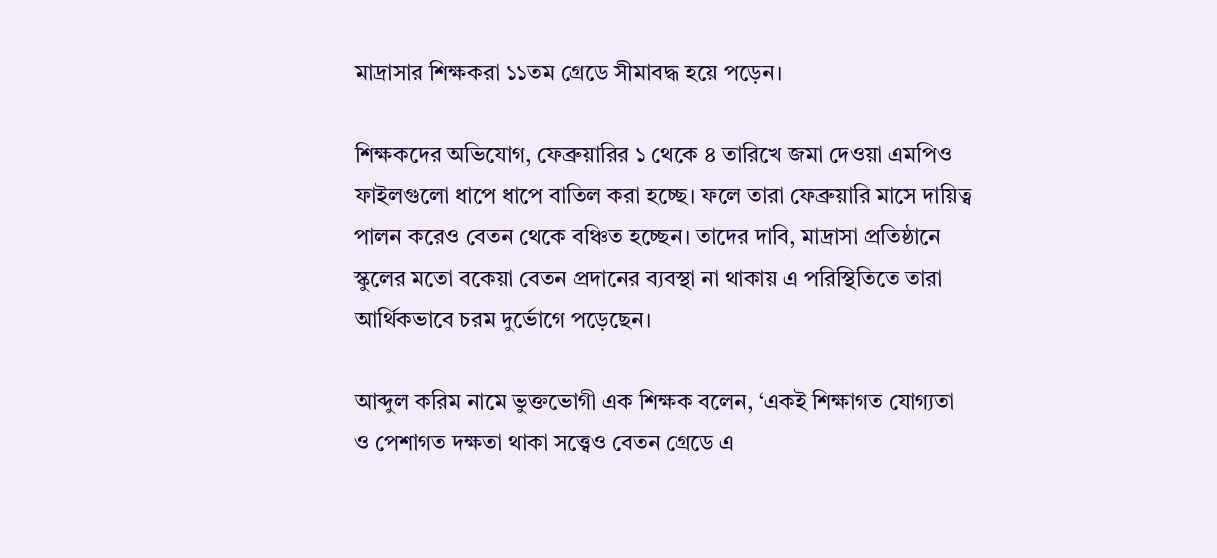মাদ্রাসার শিক্ষকরা ১১তম গ্রেডে সীমাবদ্ধ হয়ে পড়েন।

শিক্ষকদের অভিযোগ, ফেব্রুয়ারির ১ থেকে ৪ তারিখে জমা দেওয়া এমপিও ফাইলগুলো ধাপে ধাপে বাতিল করা হচ্ছে। ফলে তারা ফেব্রুয়ারি মাসে দায়িত্ব পালন করেও বেতন থেকে বঞ্চিত হচ্ছেন। তাদের দাবি, মাদ্রাসা প্রতিষ্ঠানে স্কুলের মতো বকেয়া বেতন প্রদানের ব্যবস্থা না থাকায় এ পরিস্থিতিতে তারা আর্থিকভাবে চরম দুর্ভোগে পড়েছেন।

আব্দুল করিম নামে ভুক্তভোগী এক শিক্ষক বলেন, ‘একই শিক্ষাগত যোগ্যতা ও পেশাগত দক্ষতা থাকা সত্ত্বেও বেতন গ্রেডে এ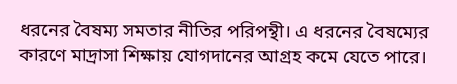ধরনের বৈষম্য সমতার নীতির পরিপন্থী। এ ধরনের বৈষম্যের কারণে মাদ্রাসা শিক্ষায় যোগদানের আগ্রহ কমে যেতে পারে।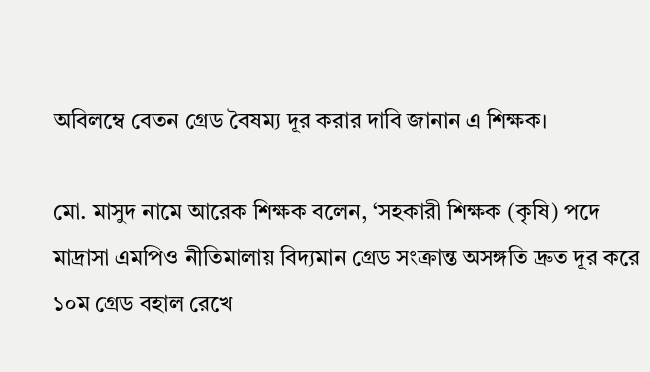অবিলম্বে বেতন গ্রেড বৈষম্য দূর করার দাবি জানান এ শিক্ষক।

মো. মাসুদ নামে আরেক শিক্ষক বলেন, ‘সহকারী শিক্ষক (কৃষি) পদে মাদ্রাসা এমপিও নীতিমালায় বিদ্যমান গ্রেড সংক্রান্ত অসঙ্গতি দ্রুত দূর করে ১০ম গ্রেড বহাল রেখে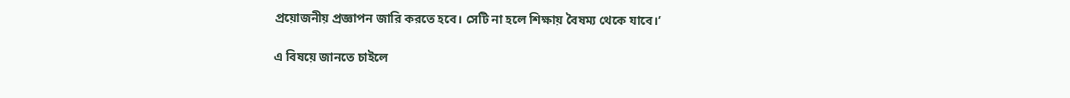প্রয়োজনীয় প্রজ্ঞাপন জারি করতে হবে। সেটি না হলে শিক্ষায় বৈষম্য থেকে যাবে।’

এ বিষয়ে জানতে চাইলে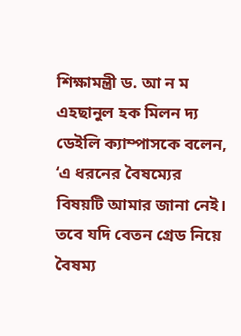শিক্ষামন্ত্রী ড. আ ন ম এহছানুল হক মিলন দ্য ডেইলি ক্যাম্পাসকে বলেন, ‘এ ধরনের বৈষম্যের বিষয়টি আমার জানা নেই। তবে যদি বেতন গ্রেড নিয়ে বৈষম্য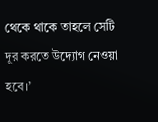থেকে থাকে তাহলে সেটি দূর করতে উদ্যোগ নেওয়া হবে।’